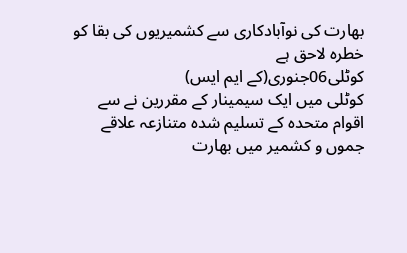بھارت کی نوآبادکاری سے کشمیریوں کی بقا کو خطرہ لاحق ہے
کوٹلی06جنوری(کے ایم ایس)
کوٹلی میں ایک سیمینار کے مقررین نے سے اقوام متحدہ کے تسلیم شدہ متنازعہ علاقے جموں و کشمیر میں بھارت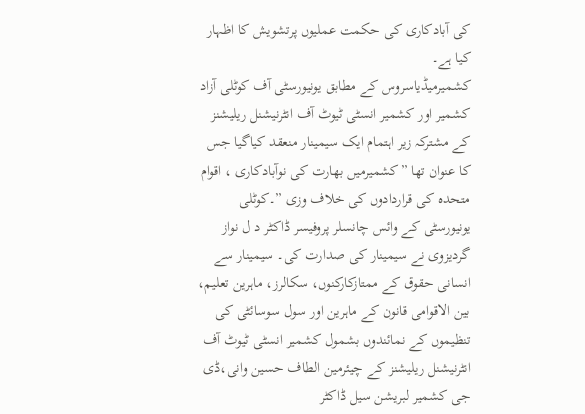کی آبادکاری کی حکمت عملیوں پرتشویش کا اظہار کیا ہے۔
کشمیرمیڈیاسروس کے مطابق یونیورسٹی آف کوٹلی آزاد کشمیر اور کشمیر انسٹی ٹیوٹ آف انٹرنیشنل ریلیشنز کے مشترکہ زیر اہتمام ایک سیمینار منعقد کیاگیا جس کا عنوان تھا ”کشمیرمیں بھارت کی نوآبادکاری ، اقوام متحدہ کی قراردادوں کی خلاف وزی ”۔کوٹلی یونیورسٹی کے وائس چانسلر پروفیسر ڈاکٹر د ل نواز گردیزوی نے سیمینار کی صدارت کی۔ سیمینار سے انسانی حقوق کے ممتازکارکنوں، سکالرز، ماہرین تعلیم، بین الاقوامی قانون کے ماہرین اور سول سوسائٹی کی تنظیموں کے نمائندوں بشمول کشمیر انسٹی ٹیوٹ آف انٹرنیشنل ریلیشنز کے چیئرمین الطاف حسین وانی،ڈی جی کشمیر لبریشن سیل ڈاکٹر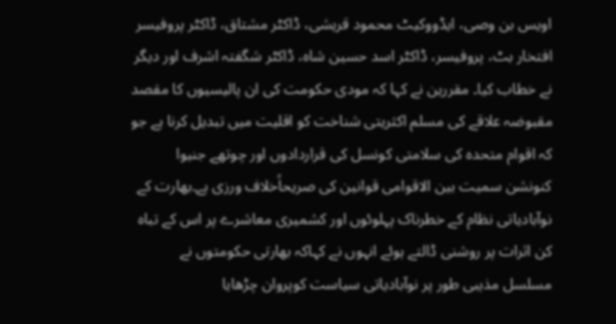اویس بن وصی، ایڈووکیٹ محمود قریشی، ڈاکٹر مشتاق، ڈاکٹر پروفیسر افتخار بٹ، پروفیسر، ڈاکٹر اسد حسین شاہ، ڈاکٹر شگفتہ اشرف اور دیگر نے خطاب کیا۔ مقررین نے کہا کہ مودی حکومت کی ان پالیسیوں کا مقصد مقبوضہ علاقے کی مسلم اکثریتی شناخت کو اقلیت میں تبدیل کرنا ہے جو کہ اقوام متحدہ کی سلامتی کونسل کی قراردادوں اور چوتھے جنیوا کنونشن سمیت بین الاقوامی قوانین کی صریحاًخلاف ورزی ہے۔بھارت کے نوآبادیاتی نظام کے خطرناک پہلوئوں اور کشمیری معاشرے پر اس کے تباہ کن اثرات پر روشنی ڈالتے ہوئے انہوں نے کہاکہ بھارتی حکومتوں نے مسلسل مذہبی طور پر نوآبادیاتی سیاست کوپروان چڑھایا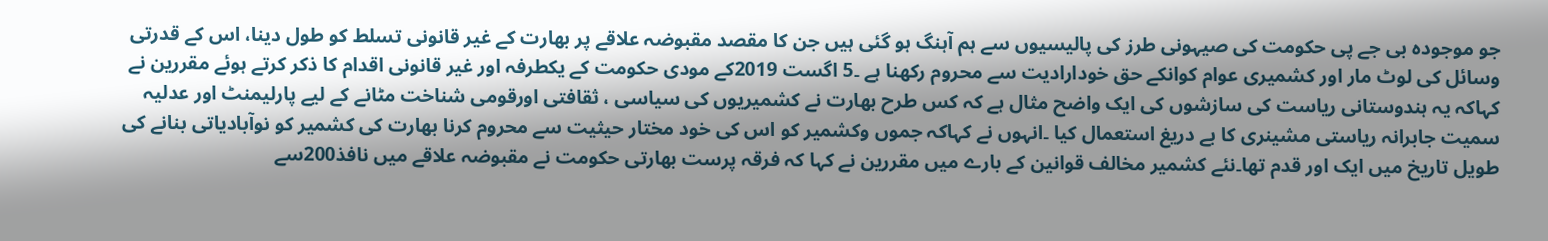جو موجودہ بی جے پی حکومت کی صیہونی طرز کی پالیسیوں سے ہم آہنگ ہو گئی ہیں جن کا مقصد مقبوضہ علاقے پر بھارت کے غیر قانونی تسلط کو طول دینا، اس کے قدرتی وسائل کی لوٹ مار اور کشمیری عوام کوانکے حق خودارادیت سے محروم رکھنا ہے ۔5 اگست 2019کے مودی حکومت کے یکطرفہ اور غیر قانونی اقدام کا ذکر کرتے ہوئے مقررین نے کہاکہ یہ ہندوستانی ریاست کی سازشوں کی ایک واضح مثال ہے کہ کس طرح بھارت نے کشمیریوں کی سیاسی ، ثقافتی اورقومی شناخت مٹانے کے لیے پارلیمنٹ اور عدلیہ سمیت جابرانہ ریاستی مشینری کا بے دریغ استعمال کیا ۔انہوں نے کہاکہ جموں وکشمیر کو اس کی خود مختار حیثیت سے محروم کرنا بھارت کی کشمیر کو نوآبادیاتی بنانے کی طویل تاریخ میں ایک اور قدم تھا۔نئے کشمیر مخالف قوانین کے بارے میں مقررین نے کہا کہ فرقہ پرست بھارتی حکومت نے مقبوضہ علاقے میں نافذ200سے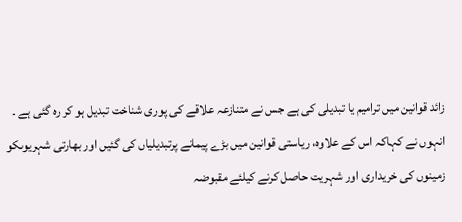زائد قوانین میں ترامیم یا تبدیلی کی ہے جس نے متنازعہ علاقے کی پوری شناخت تبدیل ہو کر رہ گئی ہے ۔ انہوں نے کہاکہ اس کے علاوہ، ریاستی قوانین میں بڑے پیمانے پرتبدیلیاں کی گئیں اور بھارتی شہریوںکو زمینوں کی خریداری اور شہریت حاصل کرنے کیلئے مقبوضہ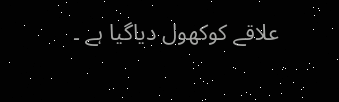علاقے کوکھول دیاگیا ہے ۔